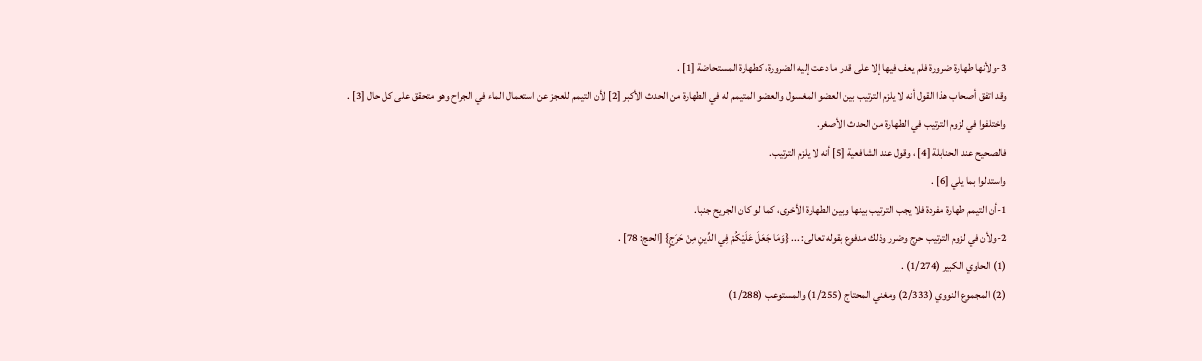3-ولأنها طهارة ضرورة فلم يعف فيها إلا على قدر ما دعت إليه الضرورة، كطهارة المستحاضة [1] .
وقد اتفق أصحاب هذا القول أنه لا يلزم الترتيب بين العضو المغسول والعضو المتيمم له في الطهارة من الحدث الأكبر [2] لأن التيمم للعجز عن استعمال الماء في الجراح وهو متحقق على كل حال [3] .
واختلفوا في لزوم الترتيب في الطهارة من الحدث الأصغر.
فالصحيح عند الحنابلة [4] ، وقول عند الشافعية [5] أنه لا يلزم الترتيب.
واستدلوا بما يلي [6] .
1-أن التيمم طهارة مفردة فلا يجب الترتيب بينها وبين الطهارة الأخرى، كما لو كان الجريح جنبا.
2-ولأن في لزوم الترتيب حرج وضرر وذلك مدفوع بقوله تعالى: ... {وَمَا جَعَلَ عَلَيْكُمْ فِي الدِّينِ مِنْ حَرَجٍ} [الحج: 78] .
(1) الحاوي الكبير (1/274) .
(2) المجموع النووي (2/333) ومغني المحتاج (1/255) والمستوعب (1/288)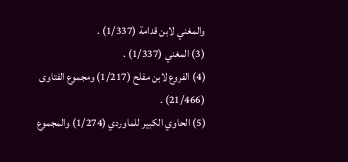والمغني لابن قدامة (1/337) .
(3) المغني (1/337) .
(4) الفروع لابن مفلح (1/217) ومجموع الفتاوى (21/466) .
(5) الحاوي الكبير للماوردي (1/274) والمجموع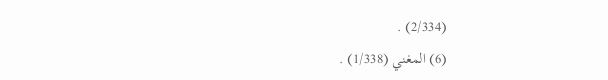(2/334) .
(6) المغني (1/338) .